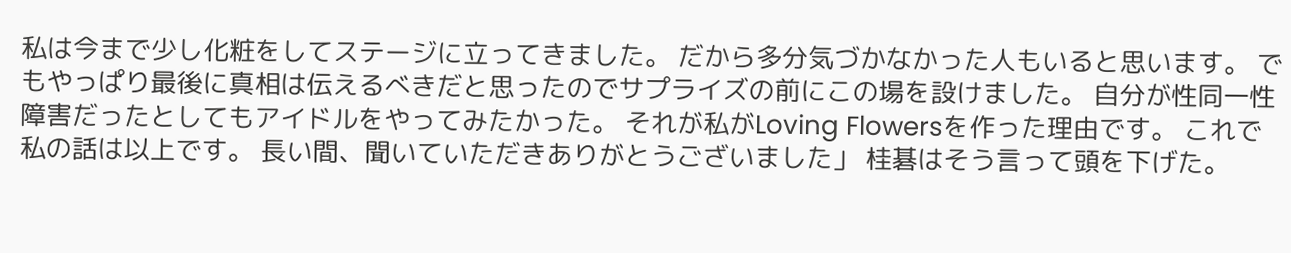私は今まで少し化粧をしてステージに立ってきました。 だから多分気づかなかった人もいると思います。 でもやっぱり最後に真相は伝えるべきだと思ったのでサプライズの前にこの場を設けました。 自分が性同一性障害だったとしてもアイドルをやってみたかった。 それが私がLoving Flowersを作った理由です。 これで私の話は以上です。 長い間、聞いていただきありがとうございました」 桂碁はそう言って頭を下げた。